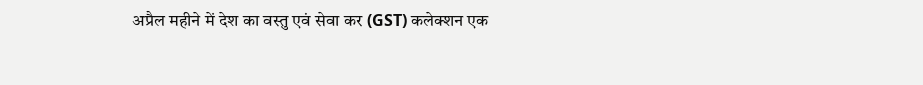अप्रैल महीने में देश का वस्तु एवं सेवा कर (GST) कलेक्शन एक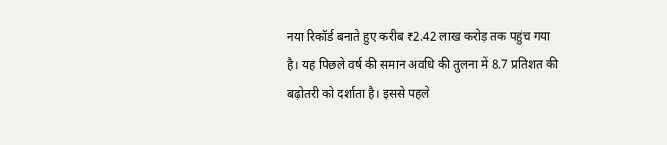नया रिकॉर्ड बनाते हुए करीब ₹2.42 लाख करोड़ तक पहुंच गया है। यह पिछले वर्ष की समान अवधि की तुलना में 8.7 प्रतिशत की बढ़ोतरी को दर्शाता है। इससे पहले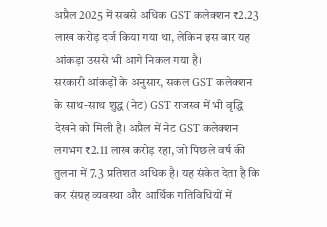अप्रैल 2025 में सबसे अधिक GST कलेक्शन ₹2.23 लाख करोड़ दर्ज किया गया था, लेकिन इस बार यह आंकड़ा उससे भी आगे निकल गया है।
सरकारी आंकड़ों के अनुसार, सकल GST कलेक्शन के साथ-साथ शुद्ध (नेट) GST राजस्व में भी वृद्धि देखने को मिली है। अप्रैल में नेट GST कलेक्शन लगभग ₹2.11 लाख करोड़ रहा, जो पिछले वर्ष की तुलना में 7.3 प्रतिशत अधिक है। यह संकेत देता है कि कर संग्रह व्यवस्था और आर्थिक गतिविधियों में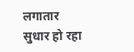लगातार सुधार हो रहा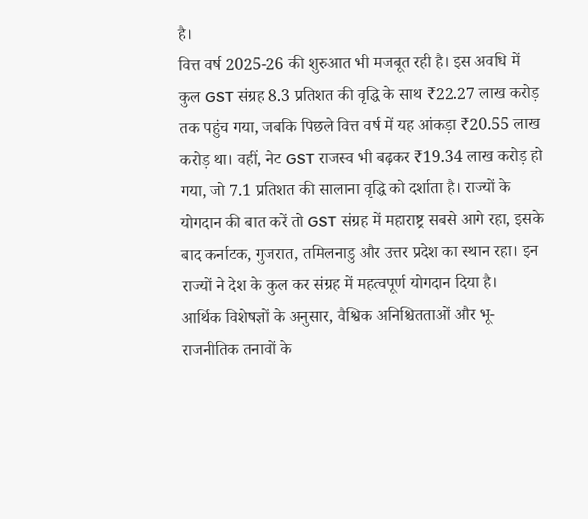है।
वित्त वर्ष 2025-26 की शुरुआत भी मजबूत रही है। इस अवधि में कुल GST संग्रह 8.3 प्रतिशत की वृद्धि के साथ ₹22.27 लाख करोड़ तक पहुंच गया, जबकि पिछले वित्त वर्ष में यह आंकड़ा ₹20.55 लाख करोड़ था। वहीं, नेट GST राजस्व भी बढ़कर ₹19.34 लाख करोड़ हो गया, जो 7.1 प्रतिशत की सालाना वृद्धि को दर्शाता है। राज्यों के योगदान की बात करें तो GST संग्रह में महाराष्ट्र सबसे आगे रहा, इसके बाद कर्नाटक, गुजरात, तमिलनाडु और उत्तर प्रदेश का स्थान रहा। इन राज्यों ने देश के कुल कर संग्रह में महत्वपूर्ण योगदान दिया है।
आर्थिक विशेषज्ञों के अनुसार, वैश्विक अनिश्चितताओं और भू-राजनीतिक तनावों के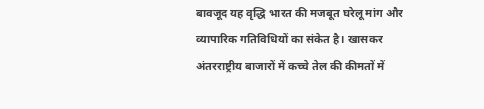बावजूद यह वृद्धि भारत की मजबूत घरेलू मांग और व्यापारिक गतिविधियों का संकेत है। खासकर अंतरराष्ट्रीय बाजारों में कच्चे तेल की कीमतों में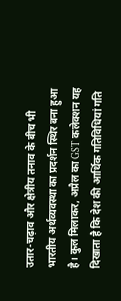उतार-चढ़ाव और क्षेत्रीय तनाव के बीच भी भारतीय अर्थव्यवस्था का प्रदर्शन स्थिर बना हुआ है। कुल मिलाकर, अप्रैल का GST कलेक्शन यह दिखाता है कि देश की आर्थिक गतिविधियां गति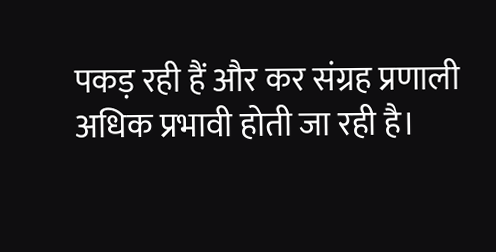पकड़ रही हैं और कर संग्रह प्रणाली अधिक प्रभावी होती जा रही है।